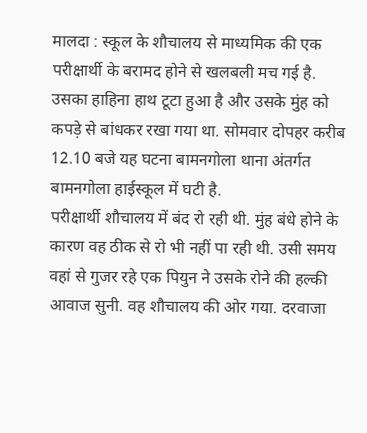मालदा : स्कूल के शौचालय से माध्यमिक की एक परीक्षार्थी के बरामद होने से खलबली मच गई है. उसका हाहिना हाथ टूटा हुआ है और उसके मुंह को कपड़े से बांधकर रखा गया था. सोमवार दोपहर करीब 12.10 बजे यह घटना बामनगोला थाना अंतर्गत बामनगोला हाईस्कूल में घटी है.
परीक्षार्थी शौचालय में बंद रो रही थी. मुंह बंधे होने के कारण वह ठीक से रो भी नहीं पा रही थी. उसी समय वहां से गुजर रहे एक पियुन ने उसके रोने की हल्की आवाज सुनी. वह शौचालय की ओर गया. दरवाजा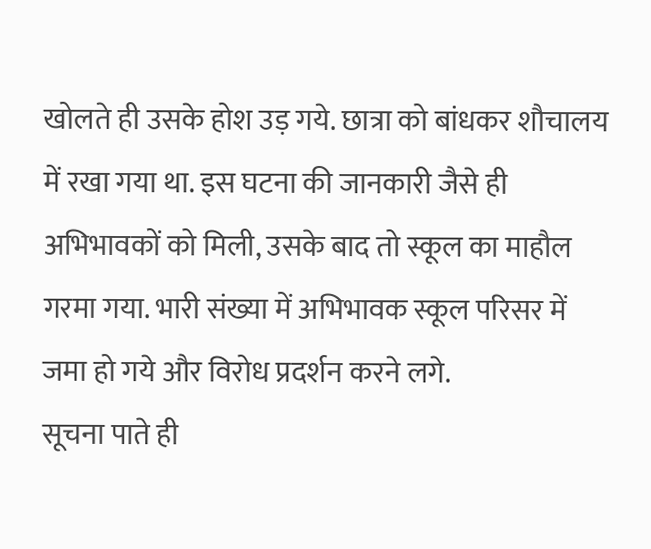खोलते ही उसके होश उड़ गये. छात्रा को बांधकर शौचालय में रखा गया था. इस घटना की जानकारी जैसे ही अभिभावकों को मिली, उसके बाद तो स्कूल का माहौल गरमा गया. भारी संख्या में अभिभावक स्कूल परिसर में जमा हो गये और विरोध प्रदर्शन करने लगे.
सूचना पाते ही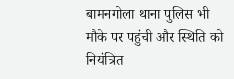बामनगोला थाना पुलिस भी मौके पर पहुंची और स्थिति को नियंत्रित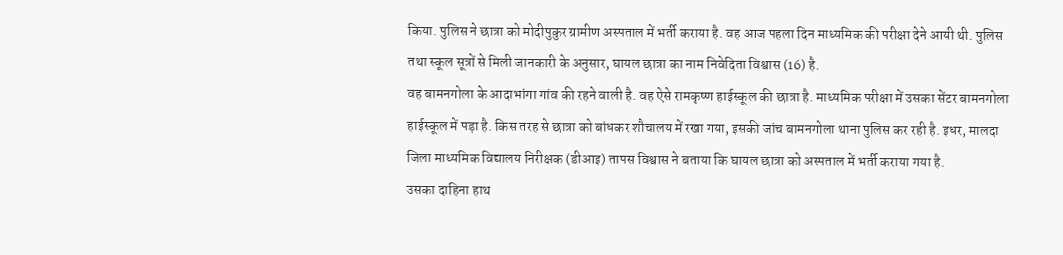किया. पुलिस ने छात्रा को मोदीपुकुर ग्रामीण अस्पताल में भर्ती कराया है. वह आज पहला दिन माध्यमिक की परीक्षा देने आयी थी. पुलिस तथा स्कूल सूत्रों से मिली जानकारी के अनुसार, घायल छात्रा का नाम निवेदिता विश्वास (16) है.
वह बामनगोला के आदाभांगा गांव की रहने वाली है. वह ऐसे रामकृष्ण हाईस्कूल की छात्रा है. माध्यमिक परीक्षा में उसका सेंटर बामनगोला हाईस्कूल में पड़ा है. किस तरह से छात्रा को बांधकर शौचालय में रखा गया, इसकी जांच बामनगोला थाना पुलिस कर रही है. इधर, मालदा जिला माध्यमिक विद्यालय निरीक्षक (डीआइ) तापस विश्वास ने बताया कि घायल छात्रा को अस्पताल में भर्ती कराया गया है.
उसका दाहिना हाथ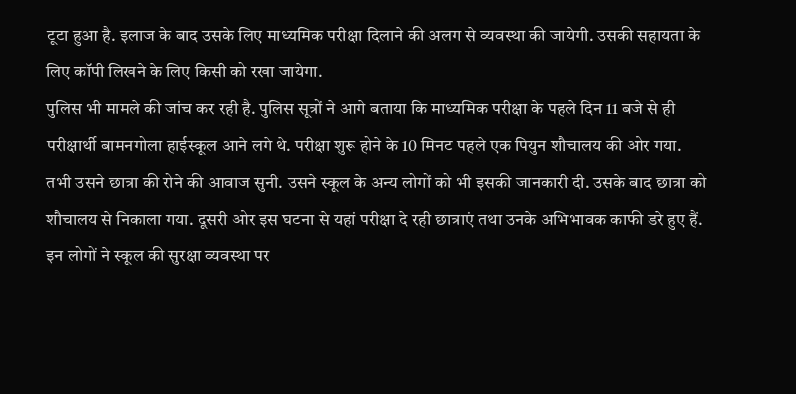टूटा हुआ है. इलाज के बाद उसके लिए माध्यमिक परीक्षा दिलाने की अलग से व्यवस्था की जायेगी. उसकी सहायता के लिए कॉपी लिखने के लिए किसी को रखा जायेगा.
पुलिस भी मामले की जांच कर रही है. पुलिस सूत्रों ने आगे बताया कि माध्यमिक परीक्षा के पहले दिन 11 बजे से ही परीक्षार्थी बामनगोला हाईस्कूल आने लगे थे. परीक्षा शुरू होने के 10 मिनट पहले एक पियुन शौचालय की ओर गया.
तभी उसने छात्रा की रोने की आवाज सुनी. उसने स्कूल के अन्य लोगों को भी इसकी जानकारी दी. उसके बाद छात्रा को शौचालय से निकाला गया. दूसरी ओर इस घटना से यहां परीक्षा दे रही छात्राएं तथा उनके अभिभावक काफी डरे हुए हैं. इन लोगों ने स्कूल की सुरक्षा व्यवस्था पर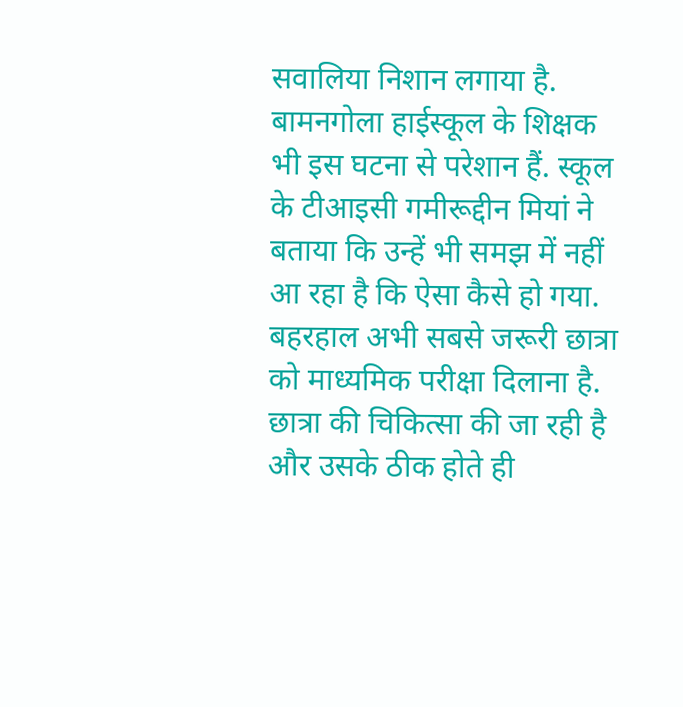सवालिया निशान लगाया है.
बामनगोला हाईस्कूल के शिक्षक भी इस घटना से परेशान हैं. स्कूल के टीआइसी गमीरूद्दीन मियां ने बताया कि उन्हें भी समझ में नहीं आ रहा है कि ऐसा कैसे हो गया. बहरहाल अभी सबसे जरूरी छात्रा को माध्यमिक परीक्षा दिलाना है. छात्रा की चिकित्सा की जा रही है और उसके ठीक होते ही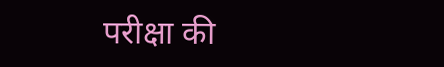परीक्षा की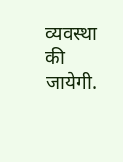व्यवस्था की जायेगी.